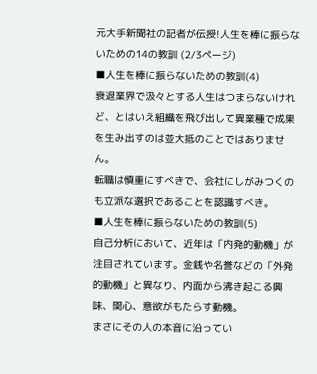元大手新聞社の記者が伝授!人生を棒に振らないための14の教訓 (2/3ページ)
■人生を棒に振らないための教訓(4)
衰退業界で汲々とする人生はつまらないけれど、とはいえ組織を飛び出して異業種で成果を生み出すのは並大抵のことではありません。
転職は慎重にすべきで、会社にしがみつくのも立派な選択であることを認識すべき。
■人生を棒に振らないための教訓(5)
自己分析において、近年は「内発的動機」が注目されています。金銭や名誉などの「外発的動機」と異なり、内面から沸き起こる興味、関心、意欲がもたらす動機。
まさにその人の本音に沿ってい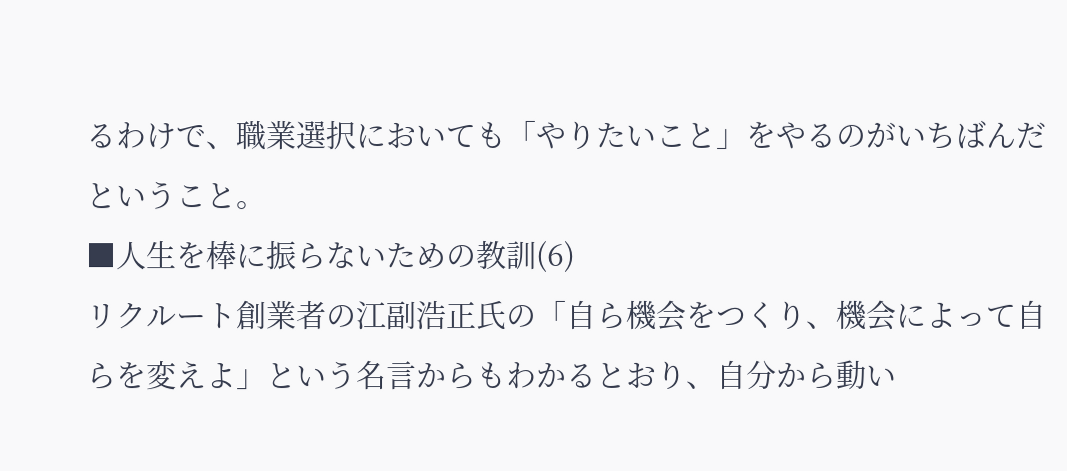るわけで、職業選択においても「やりたいこと」をやるのがいちばんだということ。
■人生を棒に振らないための教訓(6)
リクルート創業者の江副浩正氏の「自ら機会をつくり、機会によって自らを変えよ」という名言からもわかるとおり、自分から動い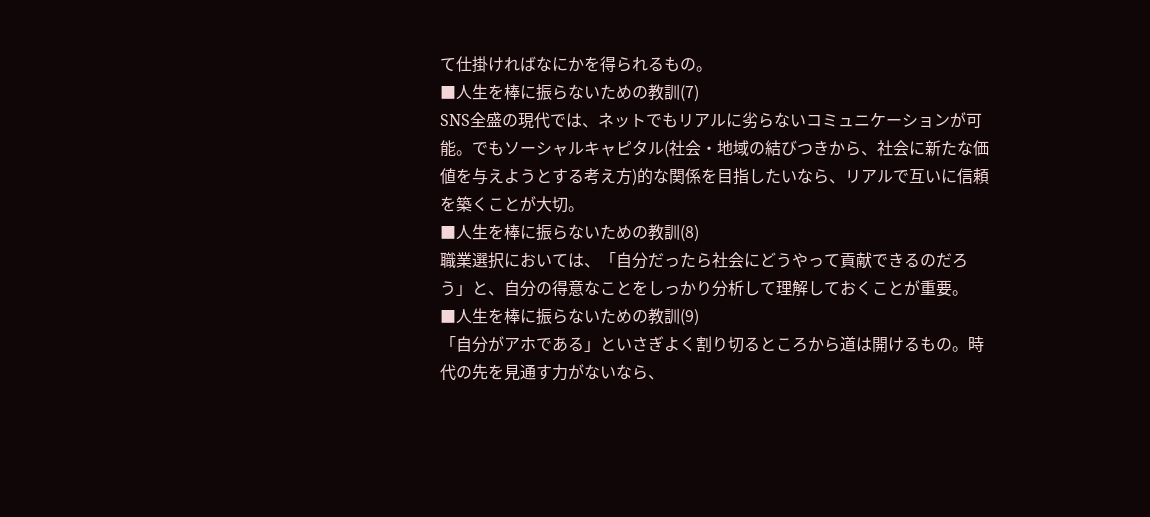て仕掛ければなにかを得られるもの。
■人生を棒に振らないための教訓(7)
SNS全盛の現代では、ネットでもリアルに劣らないコミュニケーションが可能。でもソーシャルキャピタル(社会・地域の結びつきから、社会に新たな価値を与えようとする考え方)的な関係を目指したいなら、リアルで互いに信頼を築くことが大切。
■人生を棒に振らないための教訓(8)
職業選択においては、「自分だったら社会にどうやって貢献できるのだろう」と、自分の得意なことをしっかり分析して理解しておくことが重要。
■人生を棒に振らないための教訓(9)
「自分がアホである」といさぎよく割り切るところから道は開けるもの。時代の先を見通す力がないなら、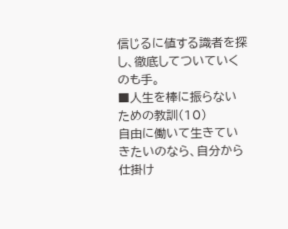信じるに値する識者を探し、徹底してついていくのも手。
■人生を棒に振らないための教訓(10)
自由に働いて生きていきたいのなら、自分から仕掛け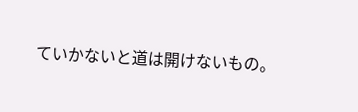ていかないと道は開けないもの。